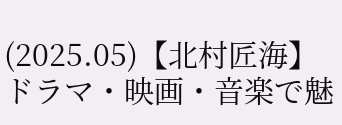(2025.05)【北村匠海】ドラマ・映画・音楽で魅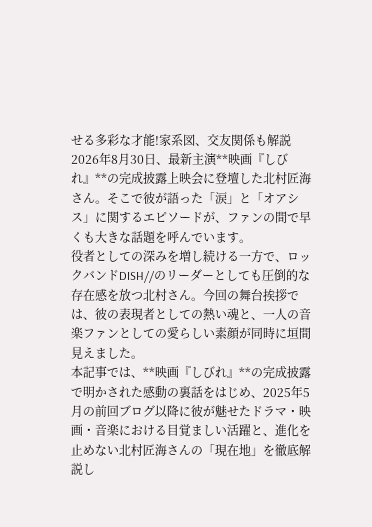せる多彩な才能!家系図、交友関係も解説
2026年8月30日、最新主演**映画『しびれ』**の完成披露上映会に登壇した北村匠海さん。そこで彼が語った「涙」と「オアシス」に関するエピソードが、ファンの間で早くも大きな話題を呼んでいます。
役者としての深みを増し続ける一方で、ロックバンドDISH//のリーダーとしても圧倒的な存在感を放つ北村さん。今回の舞台挨拶では、彼の表現者としての熱い魂と、一人の音楽ファンとしての愛らしい素顔が同時に垣間見えました。
本記事では、**映画『しびれ』**の完成披露で明かされた感動の裏話をはじめ、2025年5月の前回ブログ以降に彼が魅せたドラマ・映画・音楽における目覚ましい活躍と、進化を止めない北村匠海さんの「現在地」を徹底解説し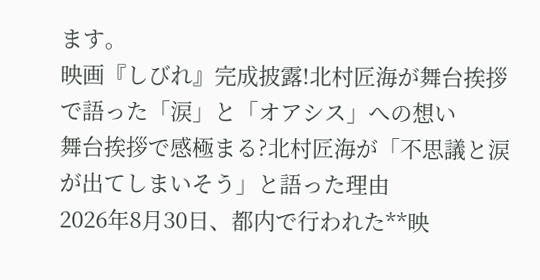ます。
映画『しびれ』完成披露!北村匠海が舞台挨拶で語った「涙」と「オアシス」への想い
舞台挨拶で感極まる?北村匠海が「不思議と涙が出てしまいそう」と語った理由
2026年8月30日、都内で行われた**映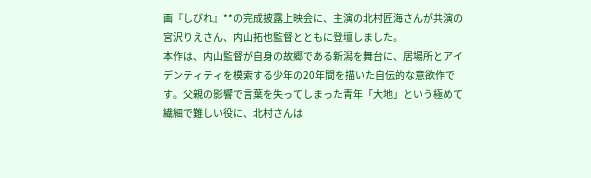画『しびれ』**の完成披露上映会に、主演の北村匠海さんが共演の宮沢りえさん、内山拓也監督とともに登壇しました。
本作は、内山監督が自身の故郷である新潟を舞台に、居場所とアイデンティティを模索する少年の20年間を描いた自伝的な意欲作です。父親の影響で言葉を失ってしまった青年「大地」という極めて繊細で難しい役に、北村さんは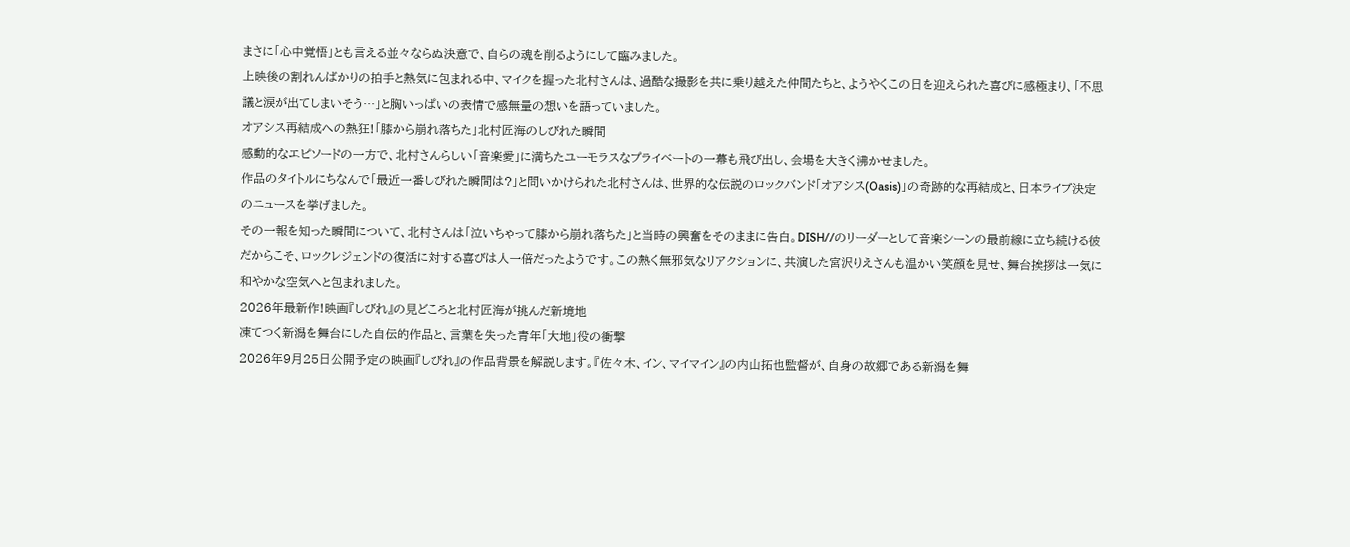まさに「心中覚悟」とも言える並々ならぬ決意で、自らの魂を削るようにして臨みました。
上映後の割れんばかりの拍手と熱気に包まれる中、マイクを握った北村さんは、過酷な撮影を共に乗り越えた仲間たちと、ようやくこの日を迎えられた喜びに感極まり、「不思議と涙が出てしまいそう…」と胸いっぱいの表情で感無量の想いを語っていました。
オアシス再結成への熱狂!「膝から崩れ落ちた」北村匠海のしびれた瞬間
感動的なエピソードの一方で、北村さんらしい「音楽愛」に満ちたユーモラスなプライベートの一幕も飛び出し、会場を大きく沸かせました。
作品のタイトルにちなんで「最近一番しびれた瞬間は?」と問いかけられた北村さんは、世界的な伝説のロックバンド「オアシス(Oasis)」の奇跡的な再結成と、日本ライブ決定のニュースを挙げました。
その一報を知った瞬間について、北村さんは「泣いちゃって膝から崩れ落ちた」と当時の興奮をそのままに告白。DISH//のリーダーとして音楽シーンの最前線に立ち続ける彼だからこそ、ロックレジェンドの復活に対する喜びは人一倍だったようです。この熱く無邪気なリアクションに、共演した宮沢りえさんも温かい笑顔を見せ、舞台挨拶は一気に和やかな空気へと包まれました。
2026年最新作!映画『しびれ』の見どころと北村匠海が挑んだ新境地
凍てつく新潟を舞台にした自伝的作品と、言葉を失った青年「大地」役の衝撃
2026年9月25日公開予定の映画『しびれ』の作品背景を解説します。『佐々木、イン、マイマイン』の内山拓也監督が、自身の故郷である新潟を舞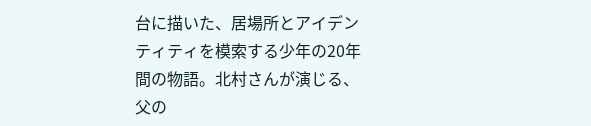台に描いた、居場所とアイデンティティを模索する少年の20年間の物語。北村さんが演じる、父の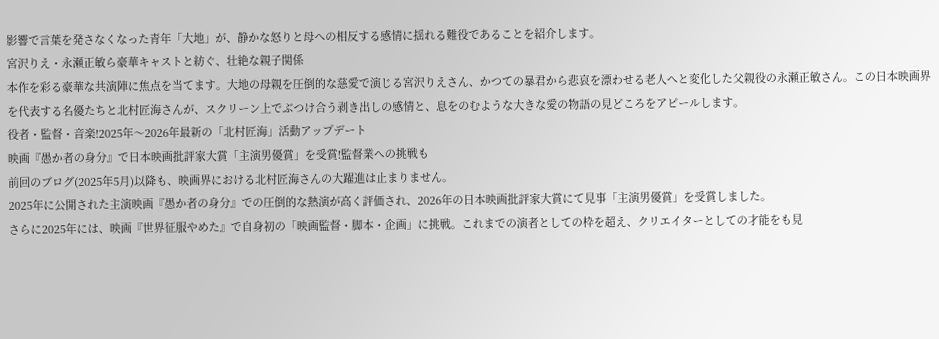影響で言葉を発さなくなった青年「大地」が、静かな怒りと母への相反する感情に揺れる難役であることを紹介します。
宮沢りえ・永瀬正敏ら豪華キャストと紡ぐ、壮絶な親子関係
本作を彩る豪華な共演陣に焦点を当てます。大地の母親を圧倒的な慈愛で演じる宮沢りえさん、かつての暴君から悲哀を漂わせる老人へと変化した父親役の永瀬正敏さん。この日本映画界を代表する名優たちと北村匠海さんが、スクリーン上でぶつけ合う剥き出しの感情と、息をのむような大きな愛の物語の見どころをアピールします。
役者・監督・音楽!2025年〜2026年最新の「北村匠海」活動アップデート
映画『愚か者の身分』で日本映画批評家大賞「主演男優賞」を受賞!監督業への挑戦も
前回のブログ(2025年5月)以降も、映画界における北村匠海さんの大躍進は止まりません。
2025年に公開された主演映画『愚か者の身分』での圧倒的な熱演が高く評価され、2026年の日本映画批評家大賞にて見事「主演男優賞」を受賞しました。
さらに2025年には、映画『世界征服やめた』で自身初の「映画監督・脚本・企画」に挑戦。これまでの演者としての枠を超え、クリエイターとしての才能をも見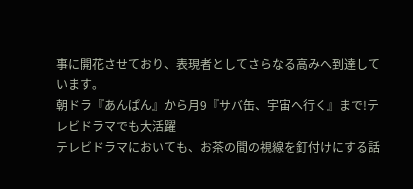事に開花させており、表現者としてさらなる高みへ到達しています。
朝ドラ『あんぱん』から月9『サバ缶、宇宙へ行く』まで!テレビドラマでも大活躍
テレビドラマにおいても、お茶の間の視線を釘付けにする話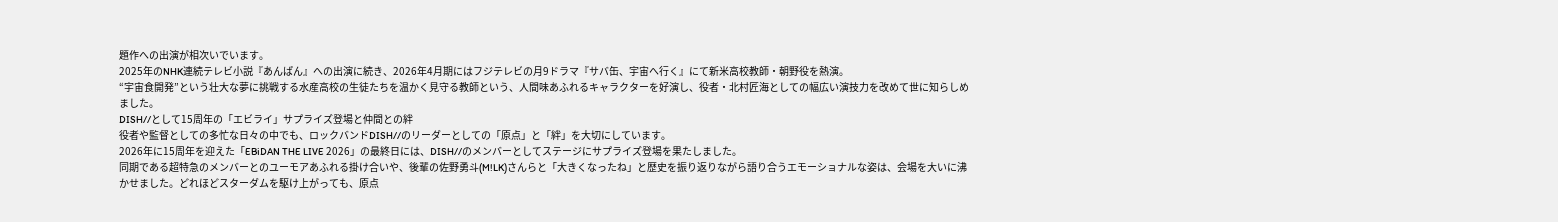題作への出演が相次いでいます。
2025年のNHK連続テレビ小説『あんぱん』への出演に続き、2026年4月期にはフジテレビの月9ドラマ『サバ缶、宇宙へ行く』にて新米高校教師・朝野役を熱演。
“宇宙食開発”という壮大な夢に挑戦する水産高校の生徒たちを温かく見守る教師という、人間味あふれるキャラクターを好演し、役者・北村匠海としての幅広い演技力を改めて世に知らしめました。
DISH//として15周年の「エビライ」サプライズ登場と仲間との絆
役者や監督としての多忙な日々の中でも、ロックバンドDISH//のリーダーとしての「原点」と「絆」を大切にしています。
2026年に15周年を迎えた「EBiDAN THE LIVE 2026」の最終日には、DISH//のメンバーとしてステージにサプライズ登場を果たしました。
同期である超特急のメンバーとのユーモアあふれる掛け合いや、後輩の佐野勇斗(M!LK)さんらと「大きくなったね」と歴史を振り返りながら語り合うエモーショナルな姿は、会場を大いに沸かせました。どれほどスターダムを駆け上がっても、原点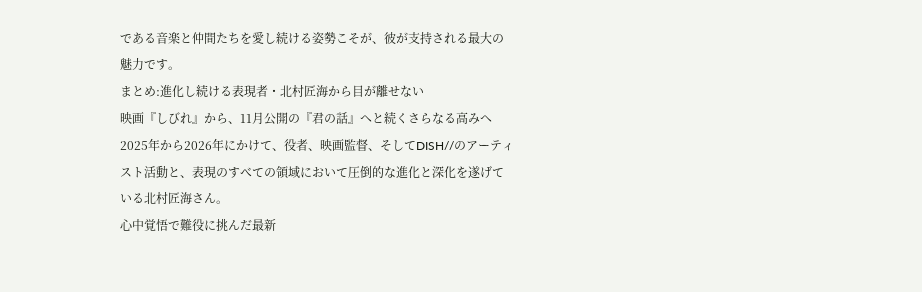である音楽と仲間たちを愛し続ける姿勢こそが、彼が支持される最大の魅力です。
まとめ:進化し続ける表現者・北村匠海から目が離せない
映画『しびれ』から、11月公開の『君の話』へと続くさらなる高みへ
2025年から2026年にかけて、役者、映画監督、そしてDISH//のアーティスト活動と、表現のすべての領域において圧倒的な進化と深化を遂げている北村匠海さん。
心中覚悟で難役に挑んだ最新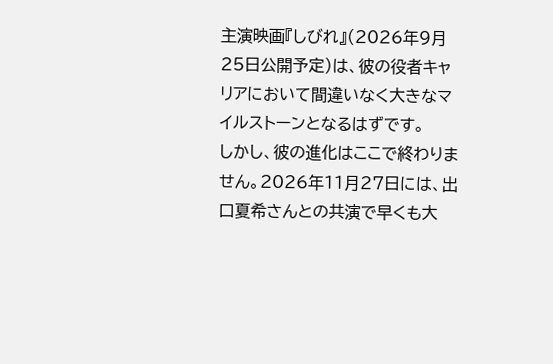主演映画『しびれ』(2026年9月25日公開予定)は、彼の役者キャリアにおいて間違いなく大きなマイルストーンとなるはずです。
しかし、彼の進化はここで終わりません。2026年11月27日には、出口夏希さんとの共演で早くも大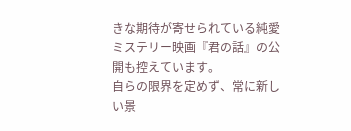きな期待が寄せられている純愛ミステリー映画『君の話』の公開も控えています。
自らの限界を定めず、常に新しい景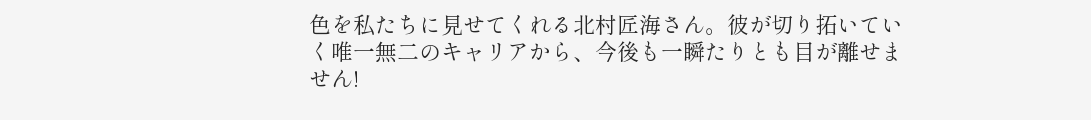色を私たちに見せてくれる北村匠海さん。彼が切り拓いていく唯一無二のキャリアから、今後も一瞬たりとも目が離せません!